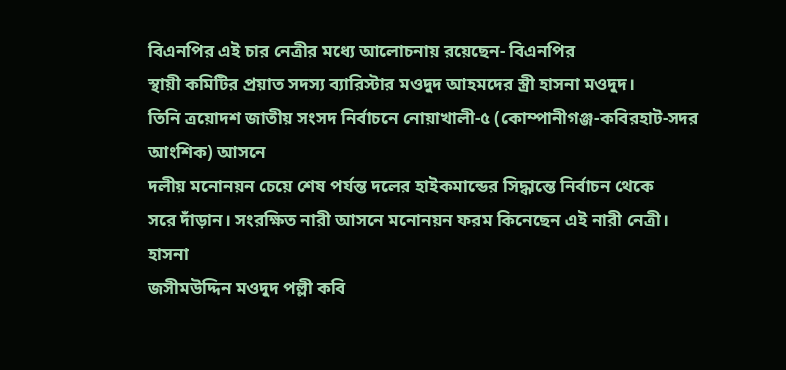বিএনপির এই চার নেত্রীর মধ্যে আলোচনায় রয়েছেন- বিএনপির
স্থায়ী কমিটির প্রয়াত সদস্য ব্যারিস্টার মওদুদ আহমদের স্ত্রী হাসনা মওদুদ।
তিনি ত্রয়োদশ জাতীয় সংসদ নির্বাচনে নোয়াখালী-৫ (কোম্পানীগঞ্জ-কবিরহাট-সদর আংশিক) আসনে
দলীয় মনোনয়ন চেয়ে শেষ পর্যন্ত দলের হাইকমান্ডের সিদ্ধান্তে নির্বাচন থেকে
সরে দাঁড়ান। সংরক্ষিত নারী আসনে মনোনয়ন ফরম কিনেছেন এই নারী নেত্রী।
হাসনা
জসীমউদ্দিন মওদুদ পল্লী কবি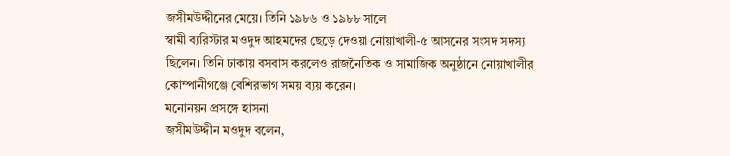জসীমউদ্দীনের মেয়ে। তিনি ১৯৮৬ ও ১৯৮৮ সালে
স্বামী ব্যরিস্টার মওদুদ আহমদের ছেড়ে দেওয়া নোয়াখালী-৫ আসনের সংসদ সদস্য
ছিলেন। তিনি ঢাকায় বসবাস করলেও রাজনৈতিক ও সামাজিক অনুষ্ঠানে নোয়াখালীর
কোম্পানীগঞ্জে বেশিরভাগ সময় ব্যয় করেন।
মনোনয়ন প্রসঙ্গে হাসনা
জসীমউদ্দীন মওদুদ বলেন,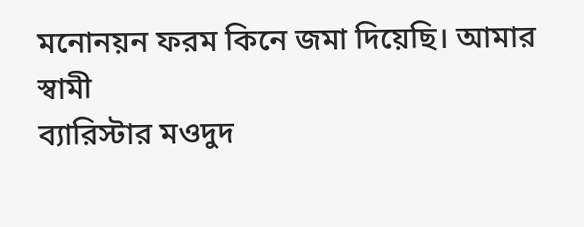মনোনয়ন ফরম কিনে জমা দিয়েছি। আমার স্বামী
ব্যারিস্টার মওদুদ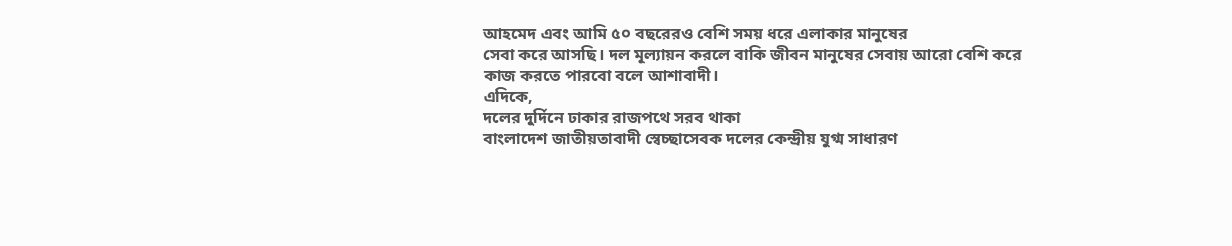আহমেদ এবং আমি ৫০ বছরেরও বেশি সময় ধরে এলাকার মানুষের
সেবা করে আসছি। দল মূল্যায়ন করলে বাকি জীবন মানুষের সেবায় আরো বেশি করে কাজ করতে পারবো বলে আশাবাদী।
এদিকে,
দলের দুর্দিনে ঢাকার রাজপথে সরব থাকা
বাংলাদেশ জাতীয়তাবাদী স্বেচ্ছাসেবক দলের কেন্দ্রীয় যুগ্ম সাধারণ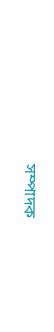সম্পাদক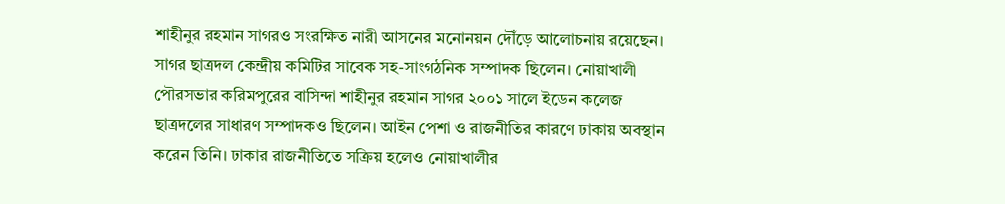শাহীনুর রহমান সাগরও সংরক্ষিত নারী আসনের মনোনয়ন দৌঁড়ে আলোচনায় রয়েছেন।
সাগর ছাত্রদল কেন্দ্রীয় কমিটির সাবেক সহ-সাংগঠনিক সম্পাদক ছিলেন। নোয়াখালী
পৌরসভার করিমপুরের বাসিন্দা শাহীনুর রহমান সাগর ২০০১ সালে ইডেন কলেজ
ছাত্রদলের সাধারণ সম্পাদকও ছিলেন। আইন পেশা ও রাজনীতির কারণে ঢাকায় অবস্থান
করেন তিনি। ঢাকার রাজনীতিতে সক্রিয় হলেও নোয়াখালীর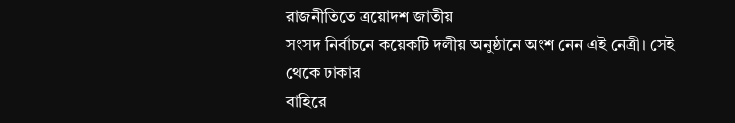রাজনীতিতে ত্রয়োদশ জাতীয়
সংসদ নির্বাচনে কয়েকটি দলীয় অনুষ্ঠানে অংশ নেন এই নেত্রী। সেই থেকে ঢাকার
বাহিরে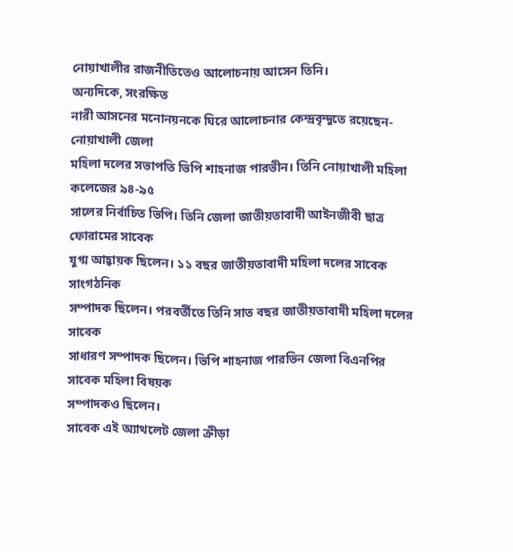নোয়াখালীর রাজনীতিতেও আলোচনায় আসেন তিনি।
অন্যদিকে, সংরক্ষিত
নারী আসনের মনোনয়নকে ঘিরে আলোচনার কেন্দ্রবৃন্দুতে রয়েছেন- নোয়াখালী জেলা
মহিলা দলের সভাপতি ভিপি শাহনাজ পারভীন। তিনি নোয়াখালী মহিলা কলেজের ৯৪-৯৫
সালের নির্বাচিত ভিপি। তিনি জেলা জাতীয়তাবাদী আইনজীবী ছাত্র ফোরামের সাবেক
যুগ্ম আহ্বায়ক ছিলেন। ১১ বছর জাতীয়তাবাদী মহিলা দলের সাবেক সাংগঠনিক
সম্পাদক ছিলেন। পরবর্তীতে তিনি সাত বছর জাতীয়তাবাদী মহিলা দলের সাবেক
সাধারণ সম্পাদক ছিলেন। ভিপি শাহনাজ পারভিন জেলা বিএনপির সাবেক মহিলা বিষয়ক
সম্পাদকও ছিলেন।
সাবেক এই অ্যাথলেট জেলা ক্রীড়া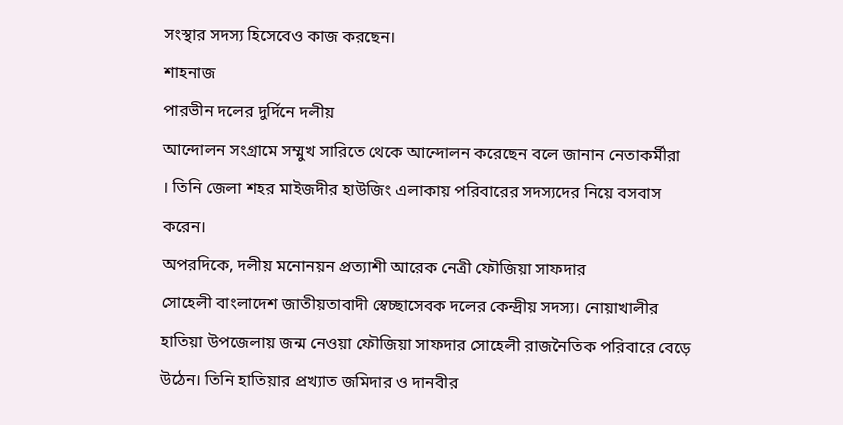সংস্থার সদস্য হিসেবেও কাজ করছেন।
শাহনাজ
পারভীন দলের দুর্দিনে দলীয়
আন্দোলন সংগ্রামে সম্মুখ সারিতে থেকে আন্দোলন করেছেন বলে জানান নেতাকর্মীরা
। তিনি জেলা শহর মাইজদীর হাউজিং এলাকায় পরিবারের সদস্যদের নিয়ে বসবাস
করেন।
অপরদিকে, দলীয় মনোনয়ন প্রত্যাশী আরেক নেত্রী ফৌজিয়া সাফদার
সোহেলী বাংলাদেশ জাতীয়তাবাদী স্বেচ্ছাসেবক দলের কেন্দ্রীয় সদস্য। নোয়াখালীর
হাতিয়া উপজেলায় জন্ম নেওয়া ফৌজিয়া সাফদার সোহেলী রাজনৈতিক পরিবারে বেড়ে
উঠেন। তিনি হাতিয়ার প্রখ্যাত জমিদার ও দানবীর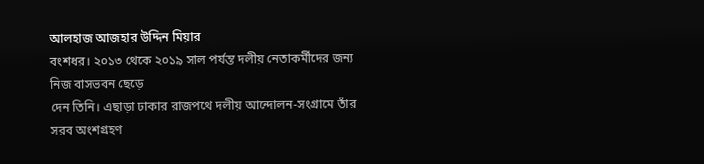আলহাজ আজহার উদ্দিন মিয়ার
বংশধর। ২০১৩ থেকে ২০১৯ সাল পর্যন্ত দলীয় নেতাকর্মীদের জন্য নিজ বাসভবন ছেড়ে
দেন তিনি। এছাড়া ঢাকার রাজপথে দলীয় আন্দোলন-সংগ্রামে তাঁর সরব অংশগ্রহণ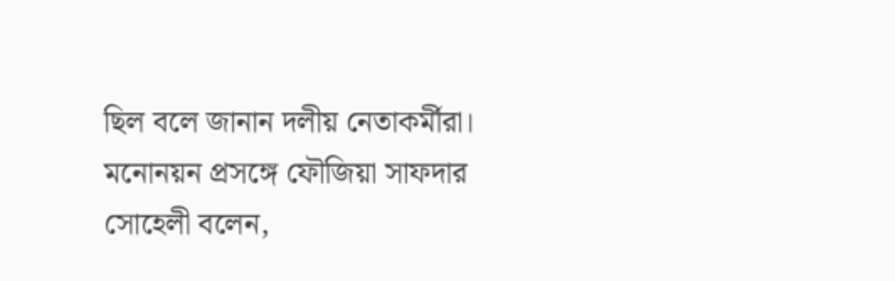ছিল বলে জানান দলীয় নেতাকর্মীরা।
মনোনয়ন প্রসঙ্গে ফৌজিয়া সাফদার
সোহেলী বলেন,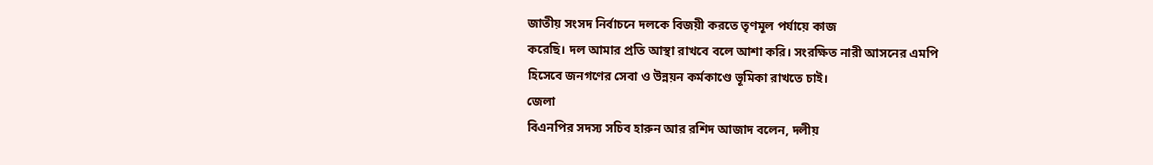জাতীয় সংসদ নির্বাচনে দলকে বিজয়ী করতে তৃণমূল পর্যায়ে কাজ
করেছি। দল আমার প্রতি আস্থা রাখবে বলে আশা করি। সংরক্ষিত নারী আসনের এমপি
হিসেবে জনগণের সেবা ও উন্নয়ন কর্মকাণ্ডে ভূমিকা রাখতে চাই।
জেলা
বিএনপির সদস্য সচিব হারুন আর রশিদ আজাদ বলেন, দলীয়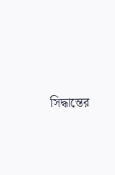সিদ্ধান্তের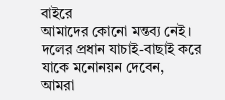বাইরে
আমাদের কোনো মন্তব্য নেই। দলের প্রধান যাচাই-বাছাই করে যাকে মনোনয়ন দেবেন,
আমরা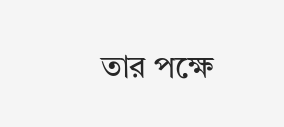তার পক্ষে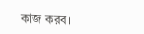কাজ করব।